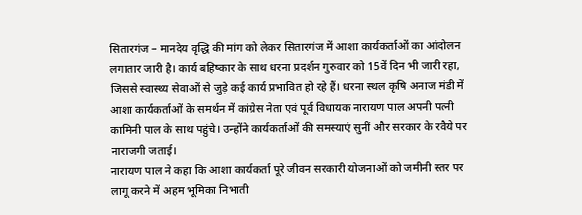सितारगंज – मानदेय वृद्धि की मांग को लेकर सितारगंज में आशा कार्यकर्ताओं का आंदोलन लगातार जारी है। कार्य बहिष्कार के साथ धरना प्रदर्शन गुरुवार को 15वें दिन भी जारी रहा, जिससे स्वास्थ्य सेवाओं से जुड़े कई कार्य प्रभावित हो रहे हैं। धरना स्थल कृषि अनाज मंडी में आशा कार्यकर्ताओं के समर्थन में कांग्रेस नेता एवं पूर्व विधायक नारायण पाल अपनी पत्नी कामिनी पाल के साथ पहुंचे। उन्होंने कार्यकर्ताओं की समस्याएं सुनीं और सरकार के रवैये पर नाराजगी जताई।
नारायण पाल ने कहा कि आशा कार्यकर्ता पूरे जीवन सरकारी योजनाओं को जमीनी स्तर पर लागू करने में अहम भूमिका निभाती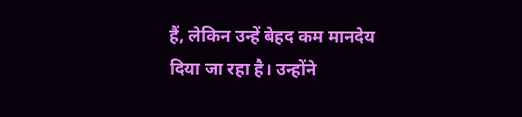हैं, लेकिन उन्हें बेहद कम मानदेय दिया जा रहा है। उन्होंने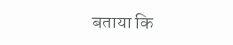बताया कि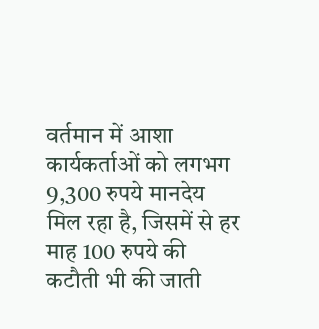वर्तमान में आशा कार्यकर्ताओं को लगभग 9,300 रुपये मानदेय मिल रहा है, जिसमें से हर माह 100 रुपये की कटौती भी की जाती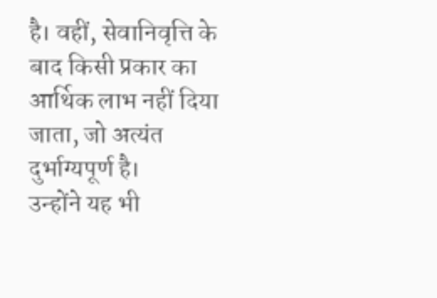है। वहीं, सेवानिवृत्ति के बाद किसी प्रकार का आर्थिक लाभ नहीं दिया जाता, जो अत्यंत दुर्भाग्यपूर्ण है।
उन्होंने यह भी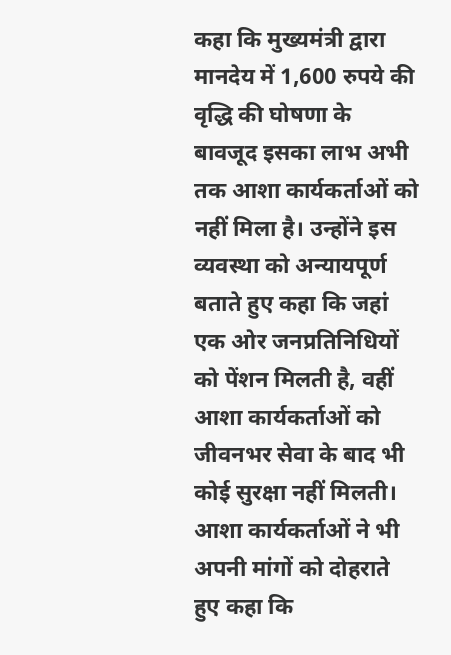कहा कि मुख्यमंत्री द्वारा मानदेय में 1,600 रुपये की वृद्धि की घोषणा के बावजूद इसका लाभ अभी तक आशा कार्यकर्ताओं को नहीं मिला है। उन्होंने इस व्यवस्था को अन्यायपूर्ण बताते हुए कहा कि जहां एक ओर जनप्रतिनिधियों को पेंशन मिलती है, वहीं आशा कार्यकर्ताओं को जीवनभर सेवा के बाद भी कोई सुरक्षा नहीं मिलती।
आशा कार्यकर्ताओं ने भी अपनी मांगों को दोहराते हुए कहा कि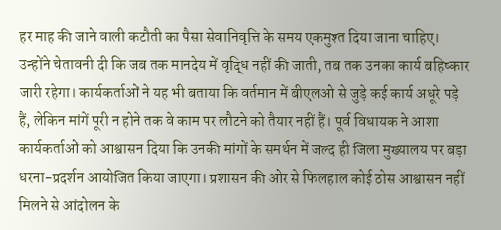हर माह की जाने वाली कटौती का पैसा सेवानिवृत्ति के समय एकमुश्त दिया जाना चाहिए। उन्होंने चेतावनी दी कि जब तक मानदेय में वृद्धि नहीं की जाती, तब तक उनका कार्य बहिष्कार जारी रहेगा। कार्यकर्ताओं ने यह भी बताया कि वर्तमान में बीएलओ से जुड़े कई कार्य अधूरे पड़े हैं, लेकिन मांगें पूरी न होने तक वे काम पर लौटने को तैयार नहीं हैं। पूर्व विधायक ने आशा कार्यकर्ताओं को आश्वासन दिया कि उनकी मांगों के समर्थन में जल्द ही जिला मुख्यालय पर बड़ा धरना-प्रदर्शन आयोजित किया जाएगा। प्रशासन की ओर से फिलहाल कोई ठोस आश्वासन नहीं मिलने से आंदोलन के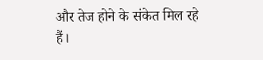और तेज होने के संकेत मिल रहे हैं।